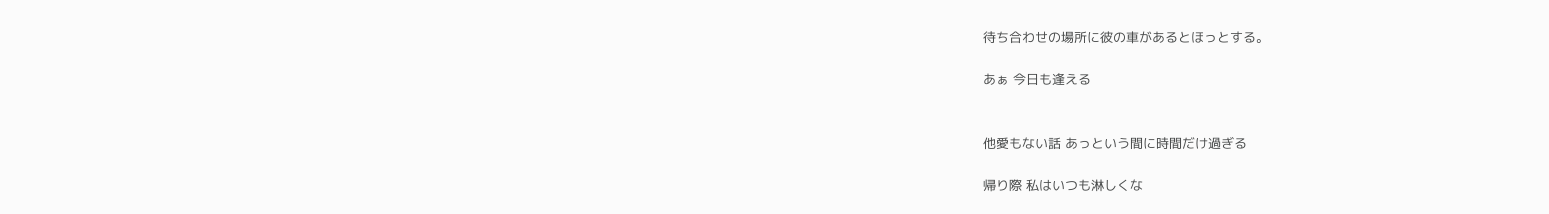待ち合わせの場所に彼の車があるとほっとする。

あぁ 今日も逢える


他愛もない話 あっという間に時間だけ過ぎる

帰り際 私はいつも淋しくな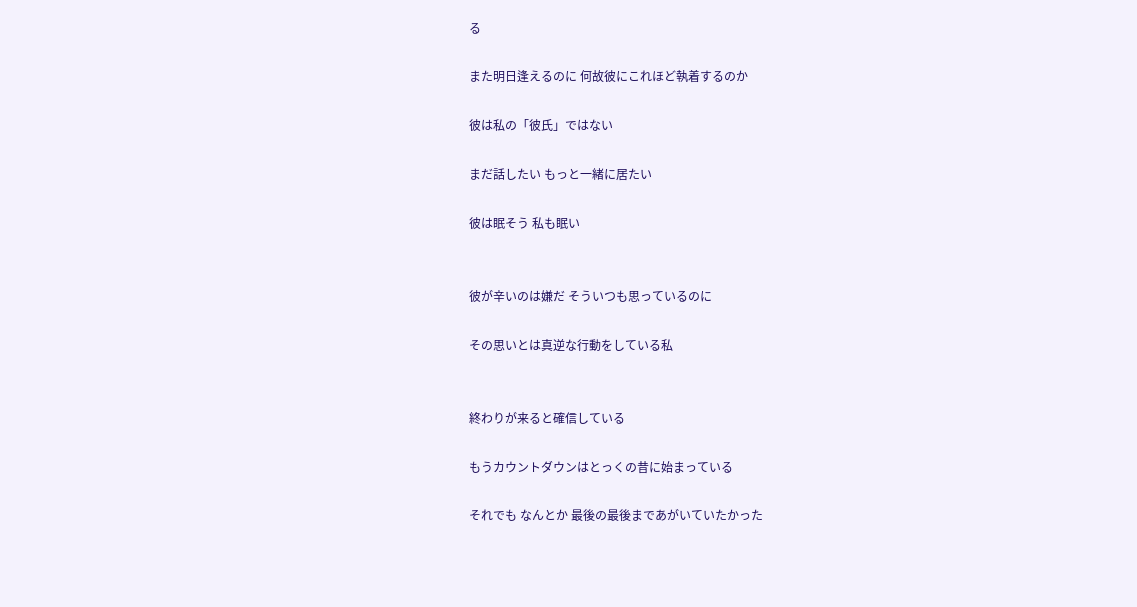る

また明日逢えるのに 何故彼にこれほど執着するのか

彼は私の「彼氏」ではない

まだ話したい もっと一緒に居たい

彼は眠そう 私も眠い


彼が辛いのは嫌だ そういつも思っているのに

その思いとは真逆な行動をしている私


終わりが来ると確信している

もうカウントダウンはとっくの昔に始まっている

それでも なんとか 最後の最後まであがいていたかった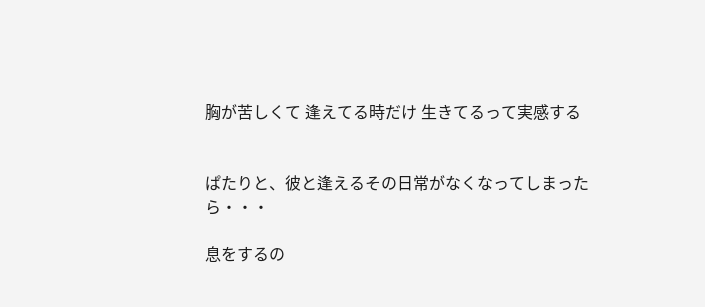胸が苦しくて 逢えてる時だけ 生きてるって実感する


ぱたりと、彼と逢えるその日常がなくなってしまったら・・・

息をするの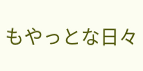もやっとな日々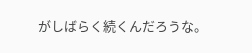がしばらく続くんだろうな。